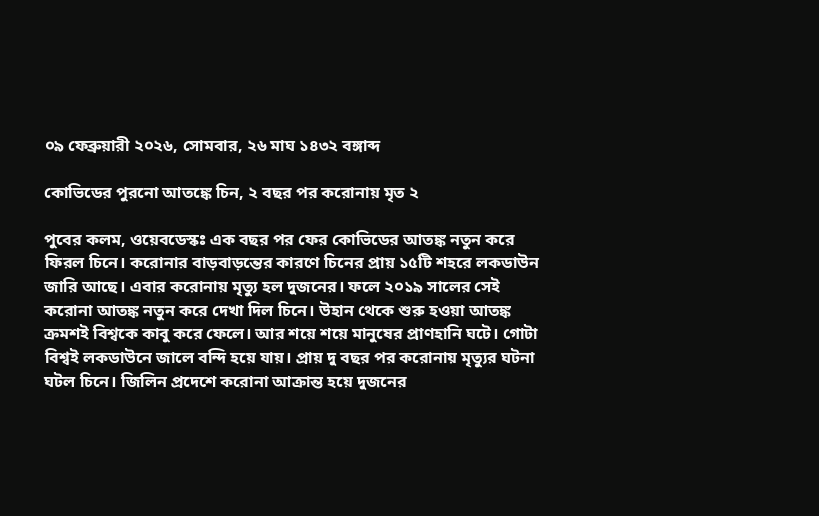০৯ ফেব্রুয়ারী ২০২৬, সোমবার, ২৬ মাঘ ১৪৩২ বঙ্গাব্দ

কোভিডের পুরনো আতঙ্কে চিন, ২ বছর পর করোনায় মৃত ২

পুবের কলম, ওয়েবডেস্কঃ এক বছর পর ফের কোভিডের আতঙ্ক নতুন করে ফিরল চিনে। করোনার বাড়বাড়ন্তের কারণে চিনের প্রায় ১৫টি শহরে লকডাউন জারি আছে। এবার করোনায় মৃত্যু হল দুজনের। ফলে ২০১৯ সালের সেই করোনা আতঙ্ক নতুন করে দেখা দিল চিনে। উহান থেকে শুরু হওয়া আতঙ্ক ক্রমশই বিশ্বকে কাবু করে ফেলে। আর শয়ে শয়ে মানুষের প্রাণহানি ঘটে। গোটা বিশ্বই লকডাউনে জালে বন্দি হয়ে যায়। প্রায় দু বছর পর করোনায় মৃত্যুর ঘটনা ঘটল চিনে। জিলিন প্রদেশে করোনা আক্রান্ত হয়ে দুজনের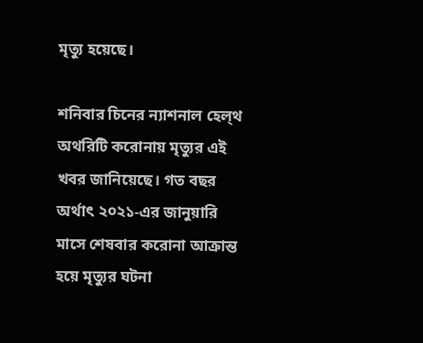মৃত্যু হয়েছে।

শনিবার চিনের ন্যাশনাল হেল্থ অথরিটি করোনায় মৃত্যুর এই খবর জানিয়েছে। গত বছর অর্থাৎ ২০২১-এর জানুয়ারি মাসে শেষবার করোনা আক্রান্ত হয়ে মৃত্যুর ঘটনা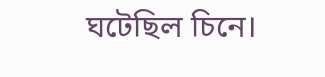ঘটেছিল চিনে।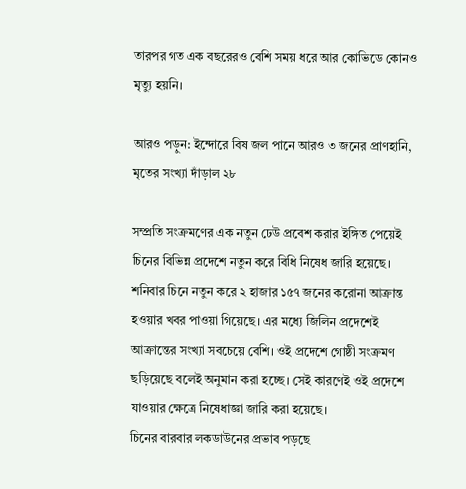তারপর গত এক বছরেরও বেশি সময় ধরে আর কোভিডে কোনও মৃত্যু হয়নি।

আরও পড়ুন: ইন্দোরে বিষ জল পানে আরও ৩ জনের প্রাণহানি, মৃতের সংখ্যা দাঁড়াল ২৮

সম্প্রতি সংক্রমণের এক নতুন ঢেউ প্রবেশ করার ইঙ্গিত পেয়েই চিনের বিভিন্ন প্রদেশে নতুন করে বিধি নিষেধ জারি হয়েছে। শনিবার চিনে নতুন করে ২ হাজার ১৫৭ জনের করোনা আক্রান্ত হওয়ার খবর পাওয়া গিয়েছে। এর মধ্যে জিলিন প্রদেশেই আক্রান্তের সংখ্যা সবচেয়ে বেশি। ওই প্রদেশে গোষ্ঠী সংক্রমণ ছড়িয়েছে বলেই অনুমান করা হচ্ছে। সেই কারণেই ওই প্রদেশে যাওয়ার ক্ষেত্রে নিষেধাজ্ঞা জারি করা হয়েছে।
চিনের বারবার লকডাউনের প্রভাব পড়ছে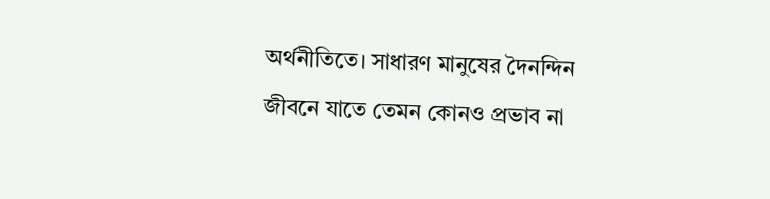অর্থনীতিতে। সাধারণ মানুষের দৈনন্দিন জীবনে যাতে তেমন কোনও প্রভাব না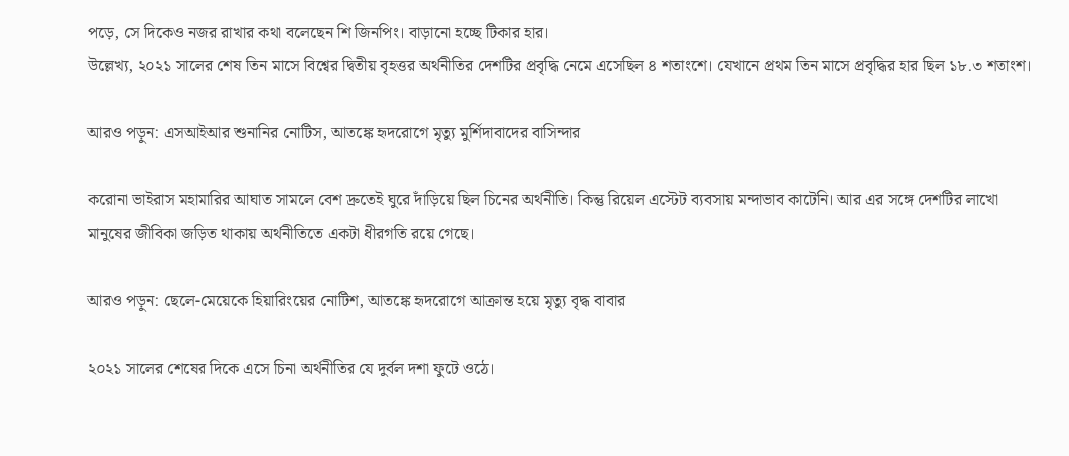পড়ে, সে দিকেও নজর রাখার কথা বলেছেন শি জিনপিং। বাড়ানো হচ্ছে টিকার হার।
উল্লেখ্য, ২০২১ সালের শেষ তিন মাসে বিশ্বের দ্বিতীয় বৃহত্তর অর্থনীতির দেশটির প্রবৃদ্ধি নেমে এসেছিল ৪ শতাংশে। যেখানে প্রথম তিন মাসে প্রবৃদ্ধির হার ছিল ১৮.৩ শতাংশ।

আরও পড়ুন: এসআইআর শুনানির নোটিস, আতঙ্কে হৃদরোগে মৃত্যু মুর্শিদাবাদের বাসিন্দার

করোনা ভাইরাস মহামারির আঘাত সামলে বেশ দ্রুতেই ঘুরে দাঁড়িয়ে ছিল চিনের অর্থনীতি। কিন্তু রিয়েল এস্টেট ব্যবসায় মন্দাভাব কাটেনি। আর এর সঙ্গে দেশটির লাখো মানুষের জীবিকা জড়িত থাকায় অর্থনীতিতে একটা ধীরগতি রয়ে গেছে।

আরও পড়ুন: ছেলে-মেয়েকে হিয়ারিংয়ের নোটিশ, আতঙ্কে হৃদরোগে আক্রান্ত হয়ে মৃত্যু বৃদ্ধ বাবার

২০২১ সালের শেষের দিকে এসে চিনা অর্থনীতির যে দুর্বল দশা ফুটে ওঠে।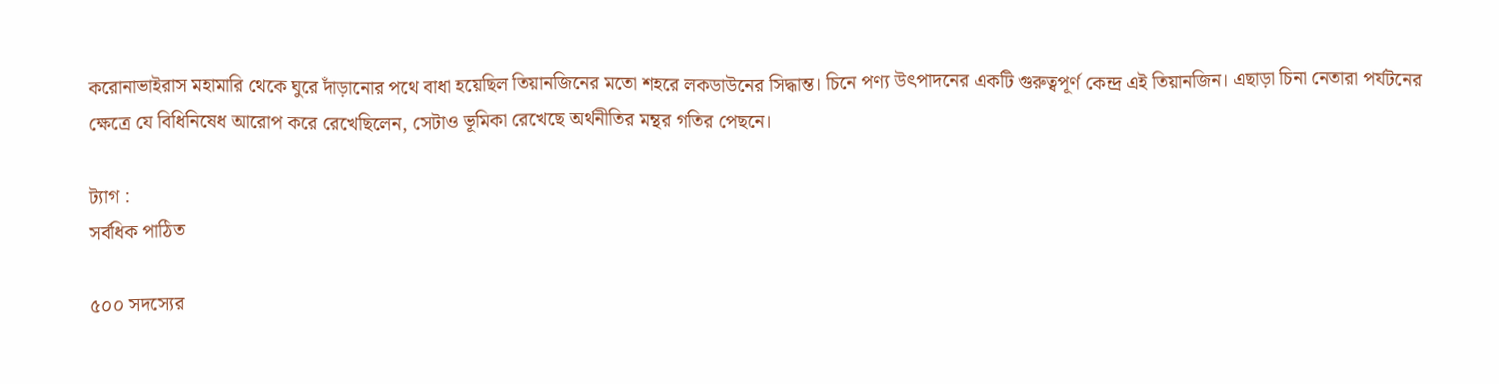করোনাভাইরাস মহামারি থেকে ঘুরে দাঁড়ানোর পথে বাধা হয়েছিল তিয়ানজিনের মতো শহরে লকডাউনের সিদ্ধান্ত। চিনে পণ্য উৎপাদনের একটি গুরুত্বপূর্ণ কেন্দ্র এই তিয়ানজিন। এছাড়া চিনা নেতারা পর্যটনের ক্ষেত্রে যে বিধিনিষেধ আরোপ করে রেখেছিলেন, সেটাও ভূমিকা রেখেছে অর্থনীতির মন্থর গতির পেছনে।

ট্যাগ :
সর্বধিক পাঠিত

৫০০ সদস্যের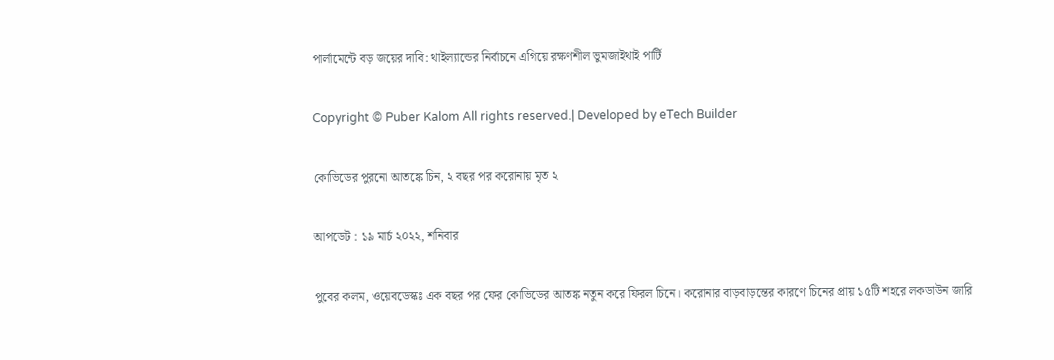পার্লামেন্টে বড় জয়ের দাবি: থাইল্যান্ডের নির্বাচনে এগিয়ে রক্ষণশীল ভুমজাইথাই পার্টি

Copyright © Puber Kalom All rights reserved.| Developed by eTech Builder

কোভিডের পুরনো আতঙ্কে চিন, ২ বছর পর করোনায় মৃত ২

আপডেট : ১৯ মার্চ ২০২২, শনিবার

পুবের কলম, ওয়েবডেস্কঃ এক বছর পর ফের কোভিডের আতঙ্ক নতুন করে ফিরল চিনে। করোনার বাড়বাড়ন্তের কারণে চিনের প্রায় ১৫টি শহরে লকডাউন জারি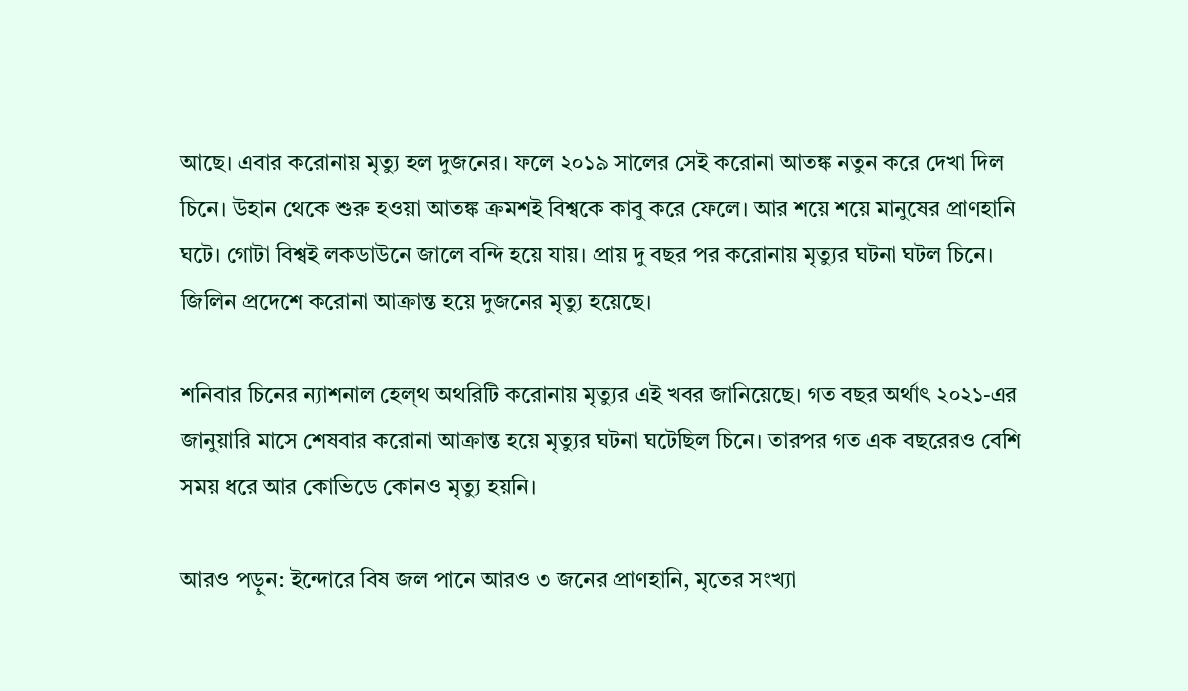আছে। এবার করোনায় মৃত্যু হল দুজনের। ফলে ২০১৯ সালের সেই করোনা আতঙ্ক নতুন করে দেখা দিল চিনে। উহান থেকে শুরু হওয়া আতঙ্ক ক্রমশই বিশ্বকে কাবু করে ফেলে। আর শয়ে শয়ে মানুষের প্রাণহানি ঘটে। গোটা বিশ্বই লকডাউনে জালে বন্দি হয়ে যায়। প্রায় দু বছর পর করোনায় মৃত্যুর ঘটনা ঘটল চিনে। জিলিন প্রদেশে করোনা আক্রান্ত হয়ে দুজনের মৃত্যু হয়েছে।

শনিবার চিনের ন্যাশনাল হেল্থ অথরিটি করোনায় মৃত্যুর এই খবর জানিয়েছে। গত বছর অর্থাৎ ২০২১-এর জানুয়ারি মাসে শেষবার করোনা আক্রান্ত হয়ে মৃত্যুর ঘটনা ঘটেছিল চিনে। তারপর গত এক বছরেরও বেশি সময় ধরে আর কোভিডে কোনও মৃত্যু হয়নি।

আরও পড়ুন: ইন্দোরে বিষ জল পানে আরও ৩ জনের প্রাণহানি, মৃতের সংখ্যা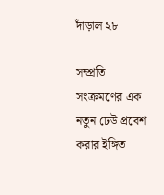দাঁড়াল ২৮

সম্প্রতি সংক্রমণের এক নতুন ঢেউ প্রবেশ করার ইঙ্গিত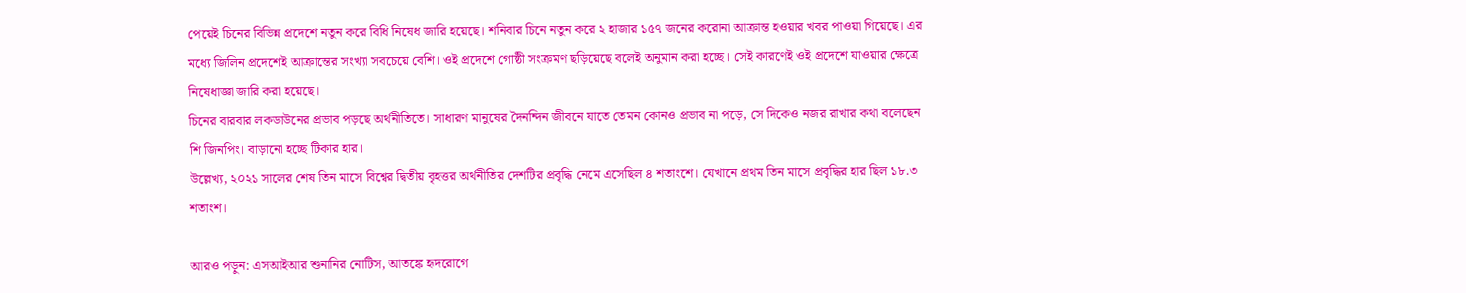পেয়েই চিনের বিভিন্ন প্রদেশে নতুন করে বিধি নিষেধ জারি হয়েছে। শনিবার চিনে নতুন করে ২ হাজার ১৫৭ জনের করোনা আক্রান্ত হওয়ার খবর পাওয়া গিয়েছে। এর মধ্যে জিলিন প্রদেশেই আক্রান্তের সংখ্যা সবচেয়ে বেশি। ওই প্রদেশে গোষ্ঠী সংক্রমণ ছড়িয়েছে বলেই অনুমান করা হচ্ছে। সেই কারণেই ওই প্রদেশে যাওয়ার ক্ষেত্রে নিষেধাজ্ঞা জারি করা হয়েছে।
চিনের বারবার লকডাউনের প্রভাব পড়ছে অর্থনীতিতে। সাধারণ মানুষের দৈনন্দিন জীবনে যাতে তেমন কোনও প্রভাব না পড়ে, সে দিকেও নজর রাখার কথা বলেছেন শি জিনপিং। বাড়ানো হচ্ছে টিকার হার।
উল্লেখ্য, ২০২১ সালের শেষ তিন মাসে বিশ্বের দ্বিতীয় বৃহত্তর অর্থনীতির দেশটির প্রবৃদ্ধি নেমে এসেছিল ৪ শতাংশে। যেখানে প্রথম তিন মাসে প্রবৃদ্ধির হার ছিল ১৮.৩ শতাংশ।

আরও পড়ুন: এসআইআর শুনানির নোটিস, আতঙ্কে হৃদরোগে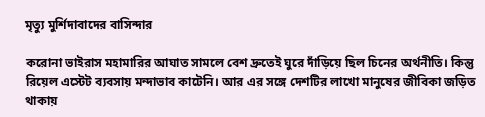মৃত্যু মুর্শিদাবাদের বাসিন্দার

করোনা ভাইরাস মহামারির আঘাত সামলে বেশ দ্রুতেই ঘুরে দাঁড়িয়ে ছিল চিনের অর্থনীতি। কিন্তু রিয়েল এস্টেট ব্যবসায় মন্দাভাব কাটেনি। আর এর সঙ্গে দেশটির লাখো মানুষের জীবিকা জড়িত থাকায়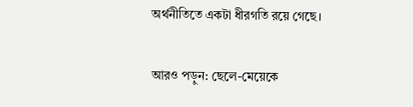অর্থনীতিতে একটা ধীরগতি রয়ে গেছে।

আরও পড়ুন: ছেলে-মেয়েকে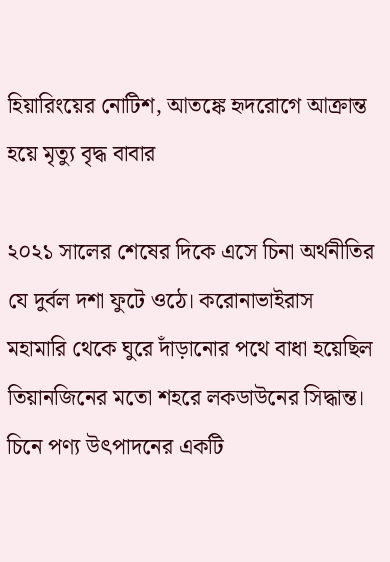হিয়ারিংয়ের নোটিশ, আতঙ্কে হৃদরোগে আক্রান্ত হয়ে মৃত্যু বৃদ্ধ বাবার

২০২১ সালের শেষের দিকে এসে চিনা অর্থনীতির যে দুর্বল দশা ফুটে ওঠে। করোনাভাইরাস মহামারি থেকে ঘুরে দাঁড়ানোর পথে বাধা হয়েছিল তিয়ানজিনের মতো শহরে লকডাউনের সিদ্ধান্ত। চিনে পণ্য উৎপাদনের একটি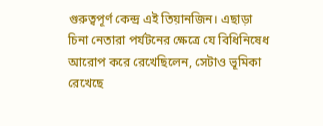গুরুত্বপূর্ণ কেন্দ্র এই তিয়ানজিন। এছাড়া চিনা নেতারা পর্যটনের ক্ষেত্রে যে বিধিনিষেধ আরোপ করে রেখেছিলেন, সেটাও ভূমিকা রেখেছে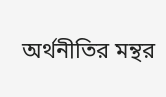অর্থনীতির মন্থর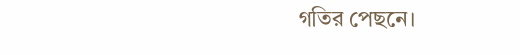গতির পেছনে।